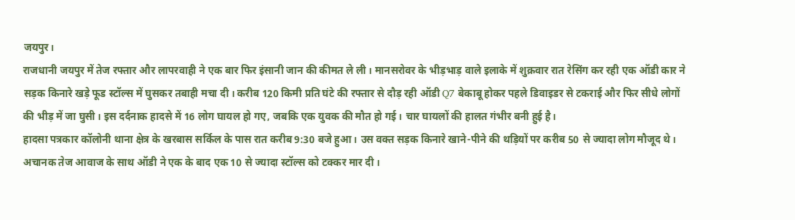जयपुर।
राजधानी जयपुर में तेज रफ्तार और लापरवाही ने एक बार फिर इंसानी जान की कीमत ले ली। मानसरोवर के भीड़भाड़ वाले इलाके में शुक्रवार रात रेसिंग कर रही एक ऑडी कार ने सड़क किनारे खड़े फूड स्टॉल्स में घुसकर तबाही मचा दी। करीब 120 किमी प्रति घंटे की रफ्तार से दौड़ रही ऑडी Q7 बेकाबू होकर पहले डिवाइडर से टकराई और फिर सीधे लोगों की भीड़ में जा घुसी। इस दर्दनाक हादसे में 16 लोग घायल हो गए, जबकि एक युवक की मौत हो गई। चार घायलों की हालत गंभीर बनी हुई है।
हादसा पत्रकार कॉलोनी थाना क्षेत्र के खरबास सर्किल के पास रात करीब 9:30 बजे हुआ। उस वक्त सड़क किनारे खाने-पीने की थड़ियों पर करीब 50 से ज्यादा लोग मौजूद थे। अचानक तेज आवाज के साथ ऑडी ने एक के बाद एक 10 से ज्यादा स्टॉल्स को टक्कर मार दी।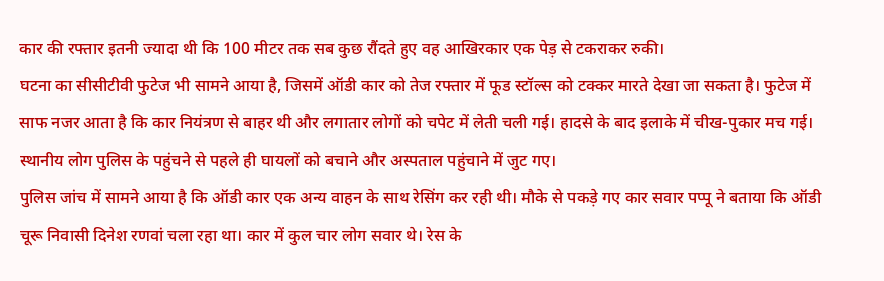कार की रफ्तार इतनी ज्यादा थी कि 100 मीटर तक सब कुछ रौंदते हुए वह आखिरकार एक पेड़ से टकराकर रुकी।
घटना का सीसीटीवी फुटेज भी सामने आया है, जिसमें ऑडी कार को तेज रफ्तार में फूड स्टॉल्स को टक्कर मारते देखा जा सकता है। फुटेज में साफ नजर आता है कि कार नियंत्रण से बाहर थी और लगातार लोगों को चपेट में लेती चली गई। हादसे के बाद इलाके में चीख-पुकार मच गई। स्थानीय लोग पुलिस के पहुंचने से पहले ही घायलों को बचाने और अस्पताल पहुंचाने में जुट गए।
पुलिस जांच में सामने आया है कि ऑडी कार एक अन्य वाहन के साथ रेसिंग कर रही थी। मौके से पकड़े गए कार सवार पप्पू ने बताया कि ऑडी चूरू निवासी दिनेश रणवां चला रहा था। कार में कुल चार लोग सवार थे। रेस के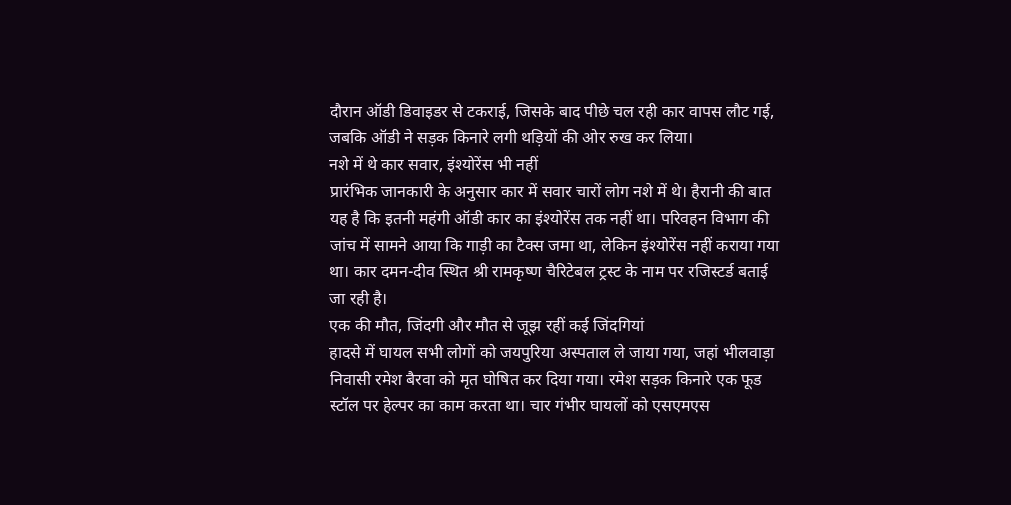दौरान ऑडी डिवाइडर से टकराई, जिसके बाद पीछे चल रही कार वापस लौट गई, जबकि ऑडी ने सड़क किनारे लगी थड़ियों की ओर रुख कर लिया।
नशे में थे कार सवार, इंश्योरेंस भी नहीं
प्रारंभिक जानकारी के अनुसार कार में सवार चारों लोग नशे में थे। हैरानी की बात यह है कि इतनी महंगी ऑडी कार का इंश्योरेंस तक नहीं था। परिवहन विभाग की जांच में सामने आया कि गाड़ी का टैक्स जमा था, लेकिन इंश्योरेंस नहीं कराया गया था। कार दमन-दीव स्थित श्री रामकृष्ण चैरिटेबल ट्रस्ट के नाम पर रजिस्टर्ड बताई जा रही है।
एक की मौत, जिंदगी और मौत से जूझ रहीं कई जिंदगियां
हादसे में घायल सभी लोगों को जयपुरिया अस्पताल ले जाया गया, जहां भीलवाड़ा निवासी रमेश बैरवा को मृत घोषित कर दिया गया। रमेश सड़क किनारे एक फूड स्टॉल पर हेल्पर का काम करता था। चार गंभीर घायलों को एसएमएस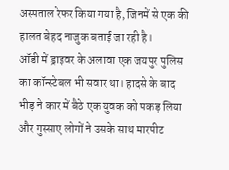अस्पताल रेफर किया गया है, जिनमें से एक की हालत बेहद नाजुक बताई जा रही है।
ऑडी में ड्राइवर के अलावा एक जयपुर पुलिस का कॉन्स्टेबल भी सवार था। हादसे के बाद भीड़ ने कार में बैठे एक युवक को पकड़ लिया और गुस्साए लोगों ने उसके साथ मारपीट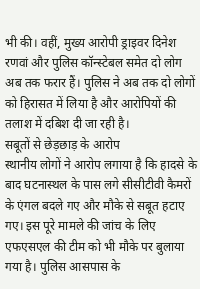भी की। वहीं, मुख्य आरोपी ड्राइवर दिनेश रणवां और पुलिस कॉन्स्टेबल समेत दो लोग अब तक फरार हैं। पुलिस ने अब तक दो लोगों को हिरासत में लिया है और आरोपियों की तलाश में दबिश दी जा रही है।
सबूतों से छेड़छाड़ के आरोप
स्थानीय लोगों ने आरोप लगाया है कि हादसे के बाद घटनास्थल के पास लगे सीसीटीवी कैमरों के एंगल बदले गए और मौके से सबूत हटाए गए। इस पूरे मामले की जांच के लिए एफएसएल की टीम को भी मौके पर बुलाया गया है। पुलिस आसपास के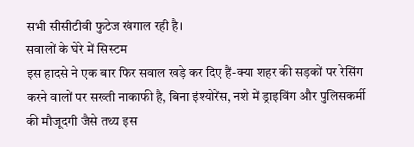सभी सीसीटीवी फुटेज खंगाल रही है।
सवालों के घेरे में सिस्टम
इस हादसे ने एक बार फिर सवाल खड़े कर दिए हैं-क्या शहर की सड़कों पर रेसिंग करने वालों पर सख्ती नाकाफी है, बिना इंश्योरेंस, नशे में ड्राइविंग और पुलिसकर्मी की मौजूदगी जैसे तथ्य इस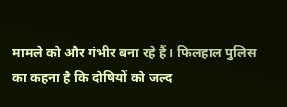मामले को और गंभीर बना रहे हैं। फिलहाल पुलिस का कहना है कि दोषियों को जल्द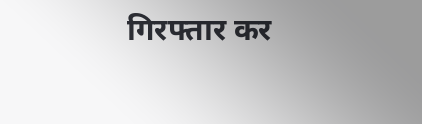गिरफ्तार कर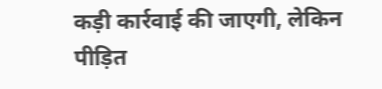कड़ी कार्रवाई की जाएगी, लेकिन पीड़ित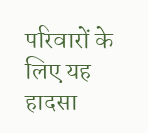परिवारों के लिए यह हादसा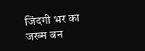जिंदगी भर का जख्म बन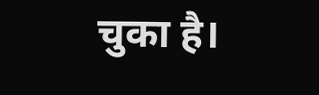चुका है।